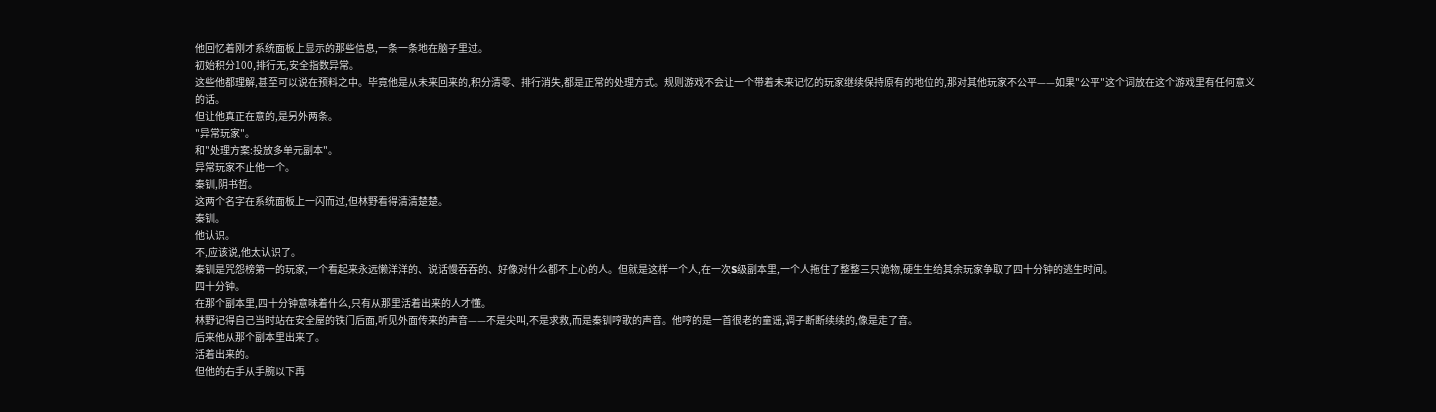他回忆着刚才系统面板上显示的那些信息,一条一条地在脑子里过。
初始积分100,排行无,安全指数异常。
这些他都理解,甚至可以说在预料之中。毕竟他是从未来回来的,积分清零、排行消失,都是正常的处理方式。规则游戏不会让一个带着未来记忆的玩家继续保持原有的地位的,那对其他玩家不公平——如果"公平"这个词放在这个游戏里有任何意义的话。
但让他真正在意的,是另外两条。
"异常玩家"。
和"处理方案:投放多单元副本"。
异常玩家不止他一个。
秦钏,阴书哲。
这两个名字在系统面板上一闪而过,但林野看得清清楚楚。
秦钏。
他认识。
不,应该说,他太认识了。
秦钏是咒怨榜第一的玩家,一个看起来永远懒洋洋的、说话慢吞吞的、好像对什么都不上心的人。但就是这样一个人,在一次S级副本里,一个人拖住了整整三只诡物,硬生生给其余玩家争取了四十分钟的逃生时间。
四十分钟。
在那个副本里,四十分钟意味着什么,只有从那里活着出来的人才懂。
林野记得自己当时站在安全屋的铁门后面,听见外面传来的声音——不是尖叫,不是求救,而是秦钏哼歌的声音。他哼的是一首很老的童谣,调子断断续续的,像是走了音。
后来他从那个副本里出来了。
活着出来的。
但他的右手从手腕以下再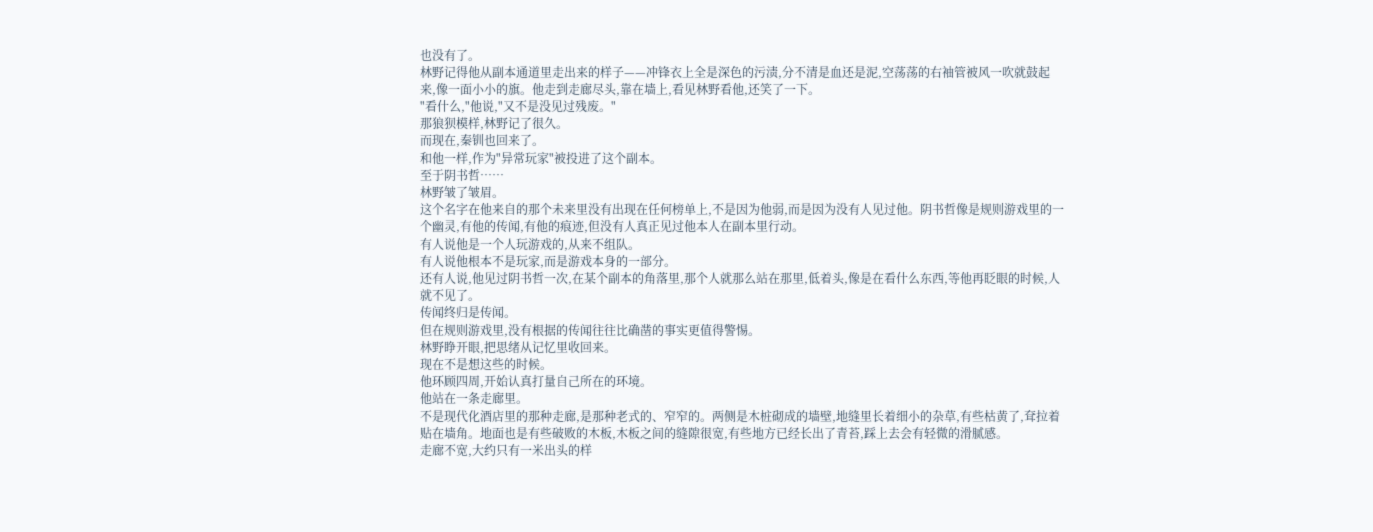也没有了。
林野记得他从副本通道里走出来的样子——冲锋衣上全是深色的污渍,分不清是血还是泥,空荡荡的右袖管被风一吹就鼓起来,像一面小小的旗。他走到走廊尽头,靠在墙上,看见林野看他,还笑了一下。
"看什么,"他说,"又不是没见过残废。"
那狼狈模样,林野记了很久。
而现在,秦钏也回来了。
和他一样,作为"异常玩家"被投进了这个副本。
至于阴书哲……
林野皱了皱眉。
这个名字在他来自的那个未来里没有出现在任何榜单上,不是因为他弱,而是因为没有人见过他。阴书哲像是规则游戏里的一个幽灵,有他的传闻,有他的痕迹,但没有人真正见过他本人在副本里行动。
有人说他是一个人玩游戏的,从来不组队。
有人说他根本不是玩家,而是游戏本身的一部分。
还有人说,他见过阴书哲一次,在某个副本的角落里,那个人就那么站在那里,低着头,像是在看什么东西,等他再眨眼的时候,人就不见了。
传闻终归是传闻。
但在规则游戏里,没有根据的传闻往往比确凿的事实更值得警惕。
林野睁开眼,把思绪从记忆里收回来。
现在不是想这些的时候。
他环顾四周,开始认真打量自己所在的环境。
他站在一条走廊里。
不是现代化酒店里的那种走廊,是那种老式的、窄窄的。两侧是木桩砌成的墙壁,地缝里长着细小的杂草,有些枯黄了,耷拉着贴在墙角。地面也是有些破败的木板,木板之间的缝隙很宽,有些地方已经长出了青苔,踩上去会有轻微的滑腻感。
走廊不宽,大约只有一米出头的样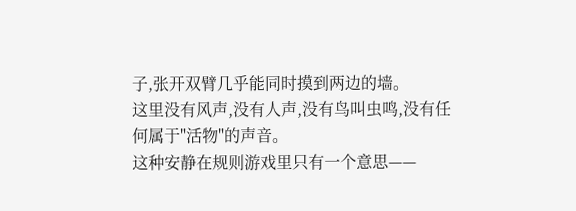子,张开双臂几乎能同时摸到两边的墙。
这里没有风声,没有人声,没有鸟叫虫鸣,没有任何属于"活物"的声音。
这种安静在规则游戏里只有一个意思——